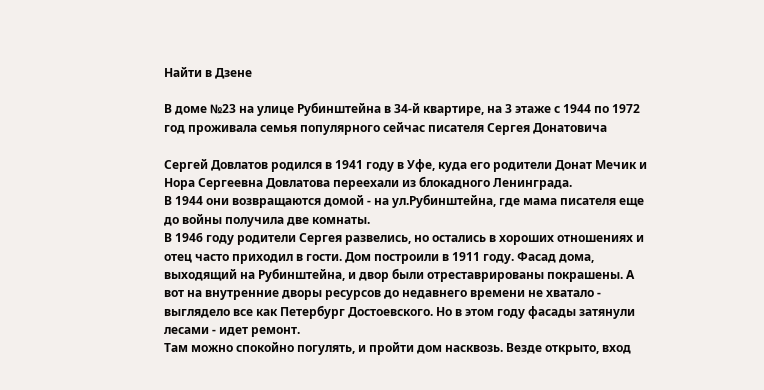Найти в Дзене

В доме №23 на улице Рубинштейна в 34-й квартире, на 3 этаже с 1944 по 1972 год проживала семья популярного сейчас писателя Сергея Донатовича

Сергей Довлатов родился в 1941 году в Уфе, куда его родители Донат Мечик и Нора Сергеевна Довлатова переехали из блокадного Ленинграда.
В 1944 они возвращаются домой - на ул.Рубинштейна, где мама писателя еще до войны получила две комнаты.
В 1946 году родители Сергея развелись, но остались в хороших отношениях и отец часто приходил в гости. Дом построили в 1911 году. Фасад дома, выходящий на Рубинштейна, и двор были отреставрированы покрашены. А вот на внутренние дворы ресурсов до недавнего времени не хватало - выглядело все как Петербург Достоевского. Но в этом году фасады затянули лесами - идет ремонт.
Там можно спокойно погулять, и пройти дом насквозь. Везде открыто, вход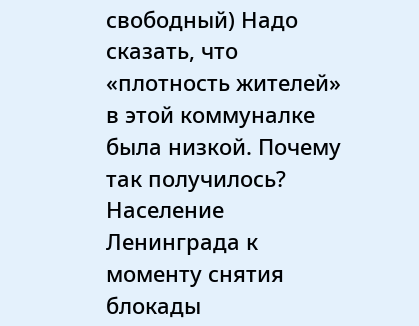свободный) Надо сказать, что «плотность жителей» в этой коммуналке была низкой. Почему так получилось?
Население Ленинграда к моменту снятия блокады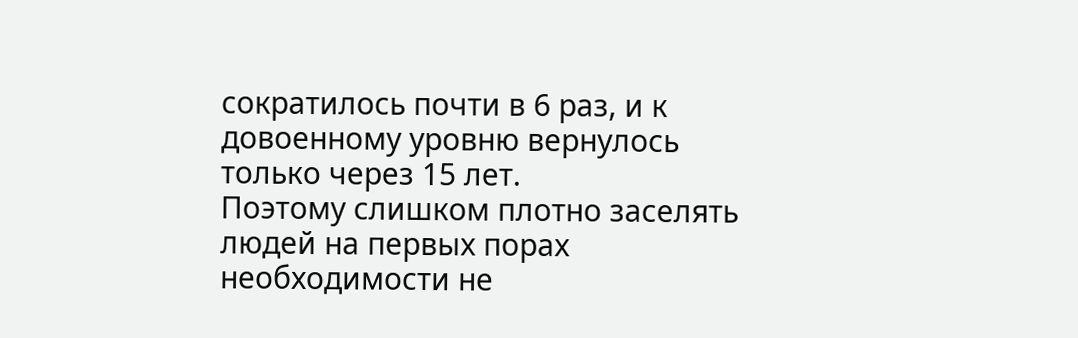сократилось почти в 6 раз, и к довоенному уровню вернулось только через 15 лет.
Поэтому слишком плотно заселять людей на первых порах необходимости не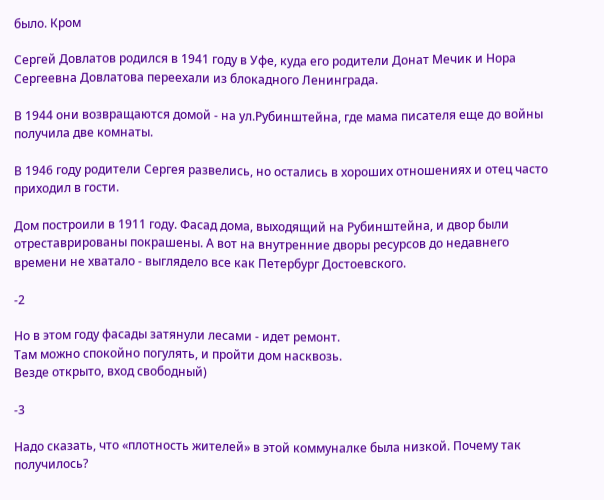было. Кром

Сергей Довлатов родился в 1941 году в Уфе, куда его родители Донат Мечик и Нора Сергеевна Довлатова переехали из блокадного Ленинграда.

В 1944 они возвращаются домой - на ул.Рубинштейна, где мама писателя еще до войны получила две комнаты.

В 1946 году родители Сергея развелись, но остались в хороших отношениях и отец часто приходил в гости.

Дом построили в 1911 году. Фасад дома, выходящий на Рубинштейна, и двор были отреставрированы покрашены. А вот на внутренние дворы ресурсов до недавнего времени не хватало - выглядело все как Петербург Достоевского.

-2

Но в этом году фасады затянули лесами - идет ремонт.
Там можно спокойно погулять, и пройти дом насквозь.
Везде открыто, вход свободный)

-3

Надо сказать, что «плотность жителей» в этой коммуналке была низкой. Почему так получилось?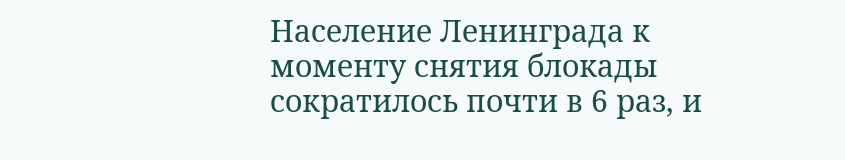Население Ленинграда к моменту снятия блокады сократилось почти в 6 раз, и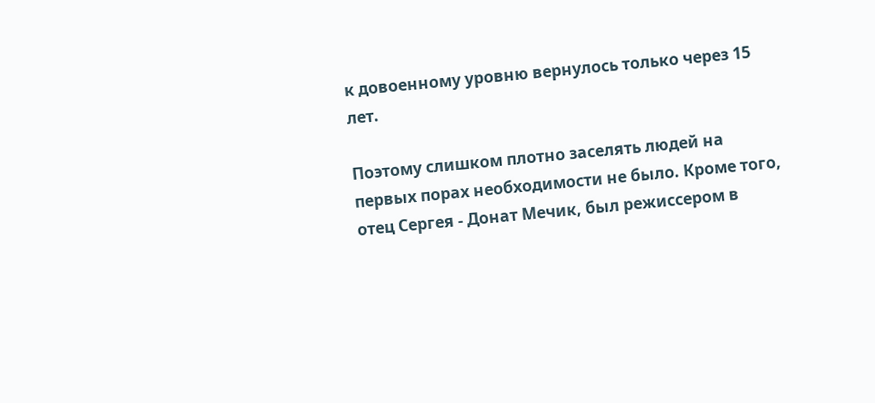к довоенному уровню вернулось только через 15 лет.

Поэтому слишком плотно заселять людей на первых порах необходимости не было. Кроме того, отец Сергея - Донат Мечик, был режиссером в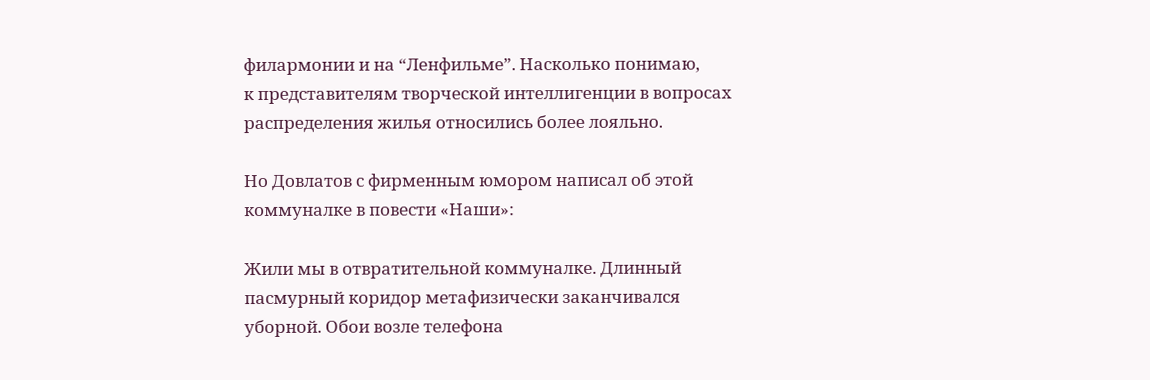филармонии и на “Ленфильме”. Насколько понимаю,
к представителям творческой интеллигенции в вопросах распределения жилья относились более лояльно.

Но Довлатов с фирменным юмором написал об этой коммуналке в повести «Наши»:

Жили мы в отвратительной коммуналке. Длинный пасмурный коридор метафизически заканчивался уборной. Обои возле телефона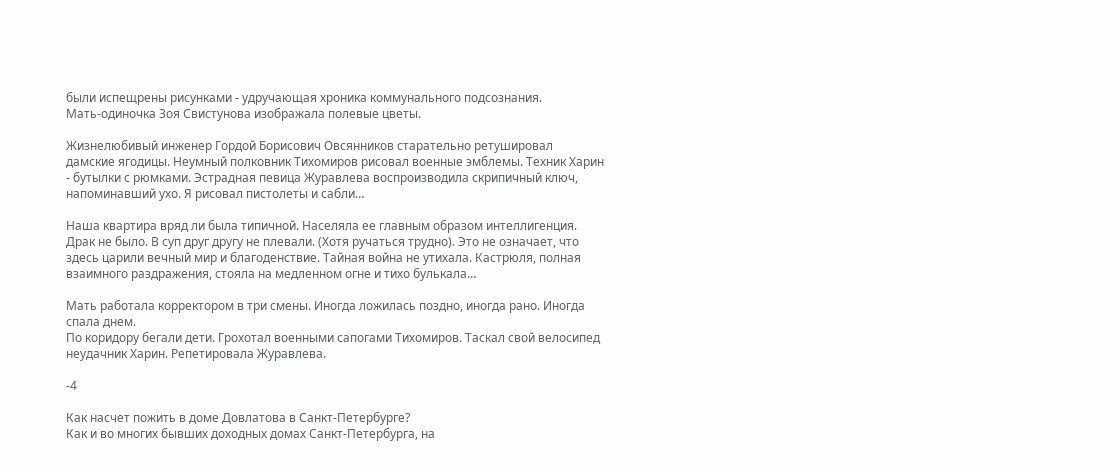были испещрены рисунками - удручающая хроника коммунального подсознания.
Мать-одиночка Зоя Свистунова изображала полевые цветы.

Жизнелюбивый инженер Гордой Борисович Овсянников старательно ретушировал дамские ягодицы. Неумный полковник Тихомиров рисовал военные эмблемы. Техник Харин - бутылки с рюмками. Эстрадная певица Журавлева воспроизводила скрипичный ключ, напоминавший ухо. Я рисовал пистолеты и сабли…

Наша квартира вряд ли была типичной. Населяла ее главным образом интеллигенция. Драк не было. В суп друг другу не плевали. (Хотя ручаться трудно). Это не означает, что здесь царили вечный мир и благоденствие. Тайная война не утихала. Кастрюля, полная взаимного раздражения, стояла на медленном огне и тихо булькала…

Мать работала корректором в три смены. Иногда ложилась поздно, иногда рано. Иногда спала днем.
По коридору бегали дети. Грохотал военными сапогами Тихомиров. Таскал свой велосипед неудачник Харин. Репетировала Журавлева.

-4

Как насчет пожить в доме Довлатова в Санкт-Петербурге?
Как и во многих бывших доходных домах Санкт-Петербурга, на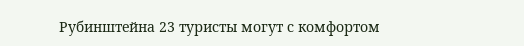Рубинштейна 23 туристы могут с комфортом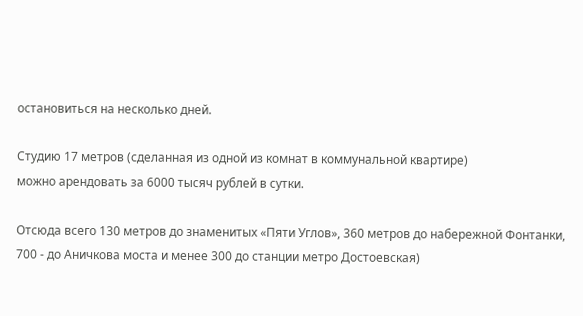остановиться на несколько дней.

Студию 17 метров (сделанная из одной из комнат в коммунальной квартире)
можно арендовать за 6000 тысяч рублей в сутки.

Отсюда всего 130 метров до знаменитых «Пяти Углов», 360 метров до набережной Фонтанки, 700 - до Аничкова моста и менее 300 до станции метро Достоевская)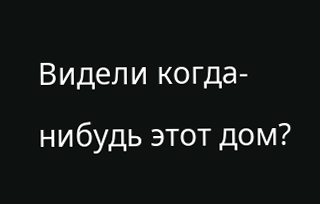Видели когда-нибудь этот дом?